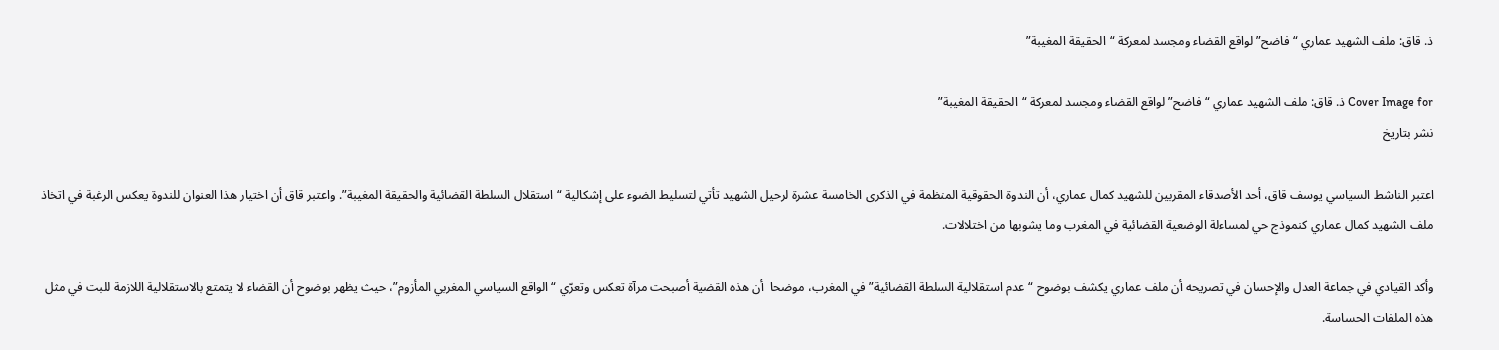ذ. قاق: ملف الشهيد عماري “فاضح” لواقع القضاء ومجسد لمعركة “الحقيقة المغيبة”

Cover Image for ذ. قاق: ملف الشهيد عماري “فاضح” لواقع القضاء ومجسد لمعركة “الحقيقة المغيبة”
نشر بتاريخ

اعتبر الناشط السياسي يوسف قاق، أحد الأصدقاء المقربين للشهيد كمال عماري، أن الندوة الحقوقية المنظمة في الذكرى الخامسة عشرة لرحيل الشهيد تأتي لتسليط الضوء على إشكالية “استقلال السلطة القضائية والحقيقة المغيبة”. واعتبر قاق أن اختيار هذا العنوان للندوة يعكس الرغبة في اتخاذ ملف الشهيد كمال عماري كنموذج حي لمساءلة الوضعية القضائية في المغرب وما يشوبها من اختلالات.

وأكد القيادي في جماعة العدل والإحسان في تصريحه أن ملف عماري يكشف بوضوح “عدم استقلالية السلطة القضائية” في المغرب، موضحا  أن هذه القضية أصبحت مرآة تعكس وتعرّي “الواقع السياسي المغربي المأزوم”، حيث يظهر بوضوح أن القضاء لا يتمتع بالاستقلالية اللازمة للبت في مثل هذه الملفات الحساسة.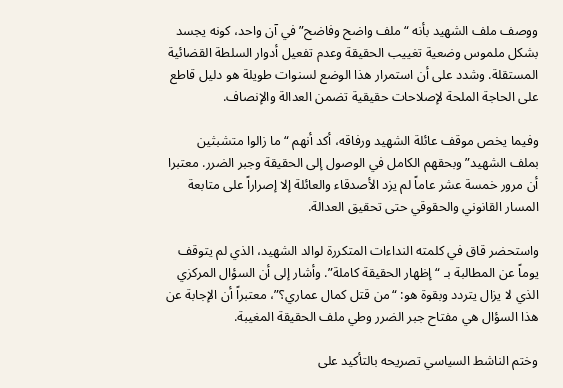ووصف ملف الشهيد بأنه “ملف واضح وفاضح” في آن واحد، كونه يجسد بشكل ملموس وضعية تغييب الحقيقة وعدم تفعيل أدوار السلطة القضائية المستقلة. وشدد على أن استمرار هذا الوضع لسنوات طويلة هو دليل قاطع على الحاجة الملحة لإصلاحات حقيقية تضمن العدالة والإنصاف.

وفيما يخص موقف عائلة الشهيد ورفاقه، أكد أنهم “ما زالوا متشبثين بملف الشهيد” وبحقهم الكامل في الوصول إلى الحقيقة وجبر الضرر. معتبرا أن مرور خمسة عشر عاماً لم يزد الأصدقاء والعائلة إلا إصراراً على متابعة المسار القانوني والحقوقي حتى تحقيق العدالة.

واستحضر قاق في كلمته النداءات المتكررة لوالد الشهيد، الذي لم يتوقف يوماً عن المطالبة بـ “إظهار الحقيقة كاملة”. وأشار إلى أن السؤال المركزي الذي لا يزال يتردد وبقوة هو: “من قتل كمال عماري؟”، معتبراً أن الإجابة عن هذا السؤال هي مفتاح جبر الضرر وطي ملف الحقيقة المغيبة.

وختم الناشط السياسي تصريحه بالتأكيد على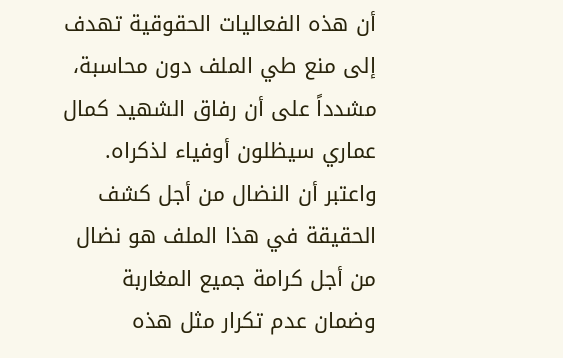أن هذه الفعاليات الحقوقية تهدف إلى منع طي الملف دون محاسبة، مشدداً على أن رفاق الشهيد كمال عماري سيظلون أوفياء لذكراه. واعتبر أن النضال من أجل كشف الحقيقة في هذا الملف هو نضال من أجل كرامة جميع المغاربة وضمان عدم تكرار مثل هذه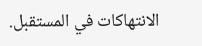الانتهاكات في المستقبل.